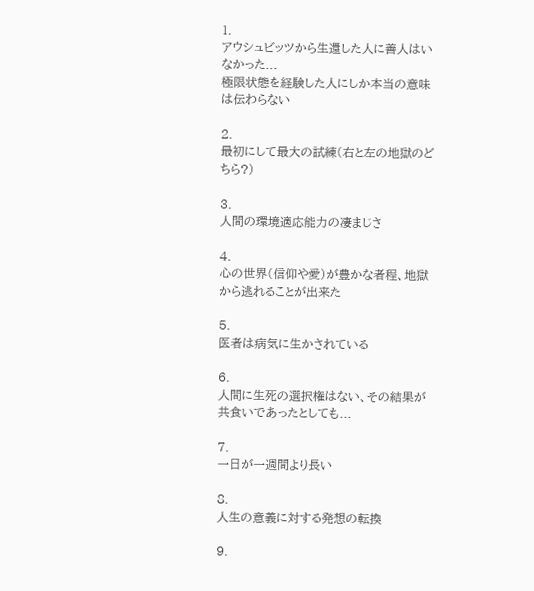1.
アウシュビッツから生還した人に善人はいなかった...
極限状態を経験した人にしか本当の意味は伝わらない

2.
最初にして最大の試練(右と左の地獄のどちら?)

3.
人間の環境適応能力の凄まじさ

4.
心の世界(信仰や愛)が豊かな者程、地獄から逃れることが出来た

5.
医者は病気に生かされている

6.
人間に生死の選択権はない、その結果が共食いであったとしても...

7.
一日が一週間より長い

8.
人生の意義に対する発想の転換

9.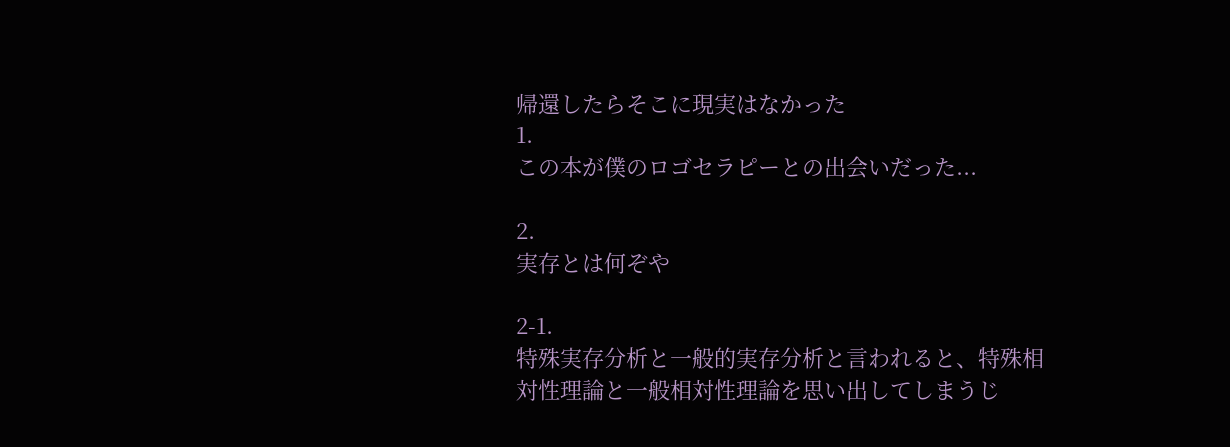帰還したらそこに現実はなかった
1.
この本が僕のロゴセラピーとの出会いだった...

2.
実存とは何ぞや

2-1.
特殊実存分析と一般的実存分析と言われると、特殊相対性理論と一般相対性理論を思い出してしまうじ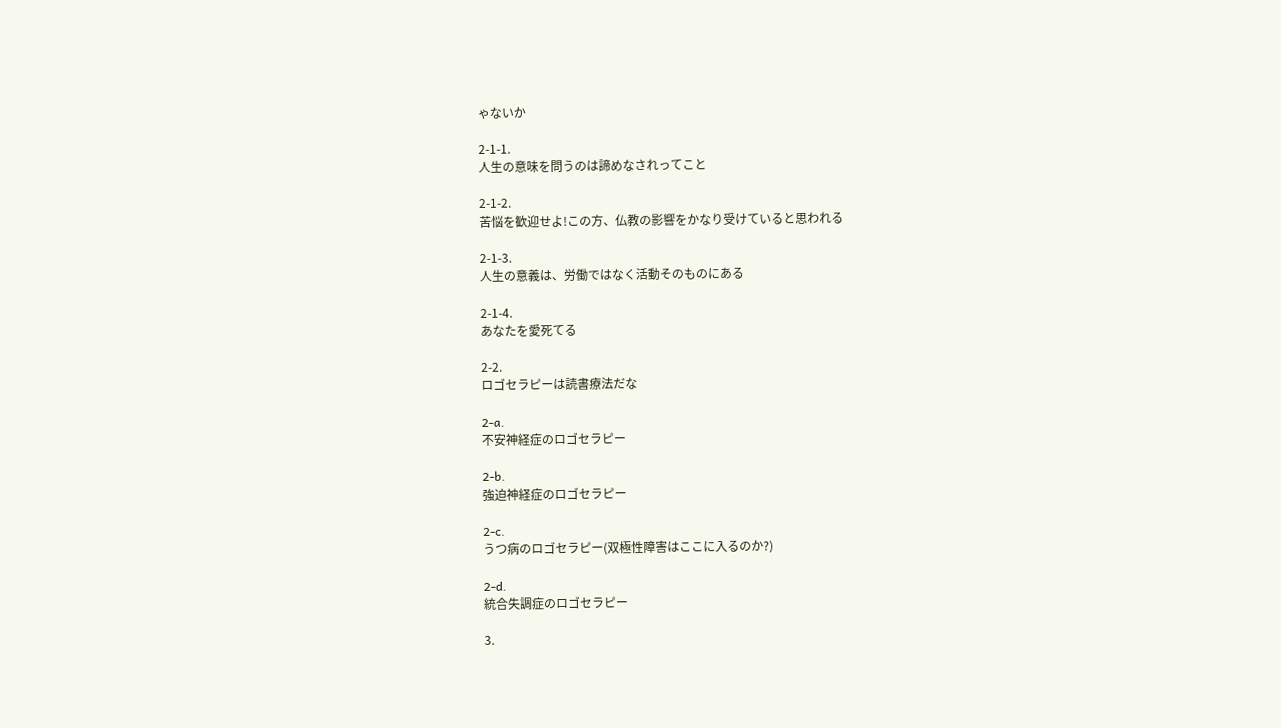ゃないか

2-1-1.
人生の意味を問うのは諦めなされってこと

2-1-2.
苦悩を歓迎せよ!この方、仏教の影響をかなり受けていると思われる

2-1-3.
人生の意義は、労働ではなく活動そのものにある

2-1-4.
あなたを愛死てる

2-2.
ロゴセラピーは読書療法だな

2-a.
不安神経症のロゴセラピー

2-b.
強迫神経症のロゴセラピー

2-c.
うつ病のロゴセラピー(双極性障害はここに入るのか?)

2-d.
統合失調症のロゴセラピー

3.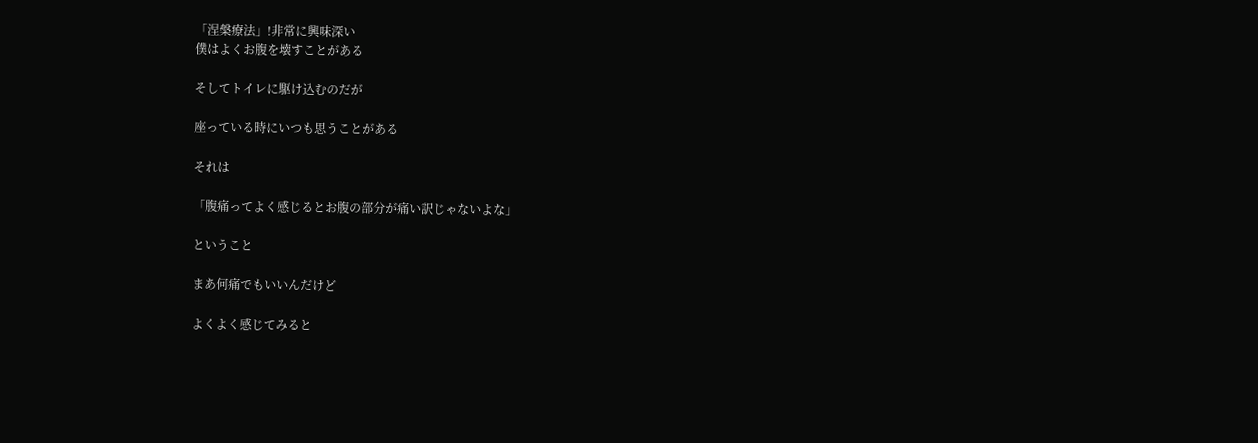「涅槃療法」!非常に興味深い
僕はよくお腹を壊すことがある

そしてトイレに駆け込むのだが

座っている時にいつも思うことがある

それは

「腹痛ってよく感じるとお腹の部分が痛い訳じゃないよな」

ということ

まあ何痛でもいいんだけど

よくよく感じてみると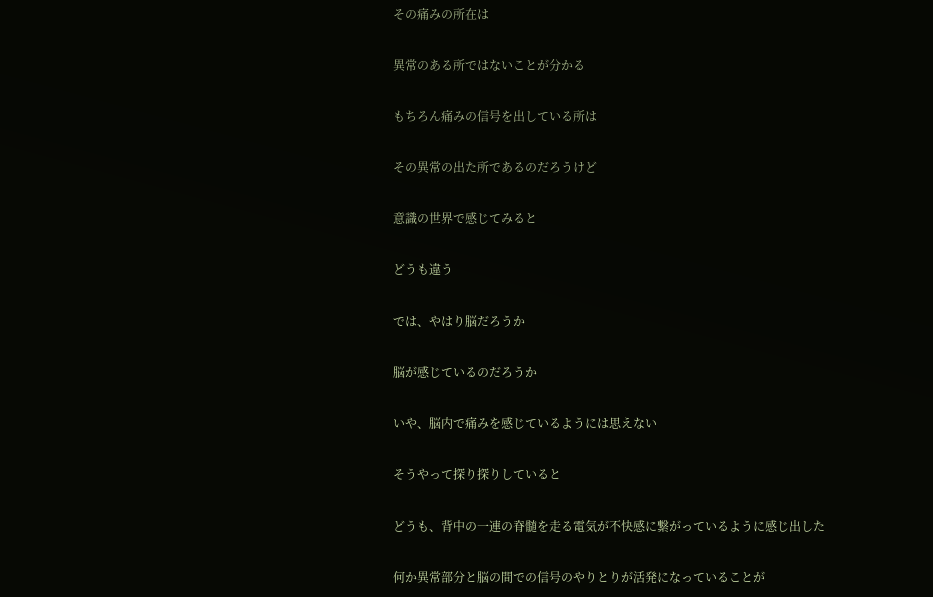その痛みの所在は

異常のある所ではないことが分かる

もちろん痛みの信号を出している所は

その異常の出た所であるのだろうけど

意識の世界で感じてみると

どうも違う

では、やはり脳だろうか

脳が感じているのだろうか

いや、脳内で痛みを感じているようには思えない

そうやって探り探りしていると

どうも、背中の一連の脊髄を走る電気が不快感に繋がっているように感じ出した

何か異常部分と脳の間での信号のやりとりが活発になっていることが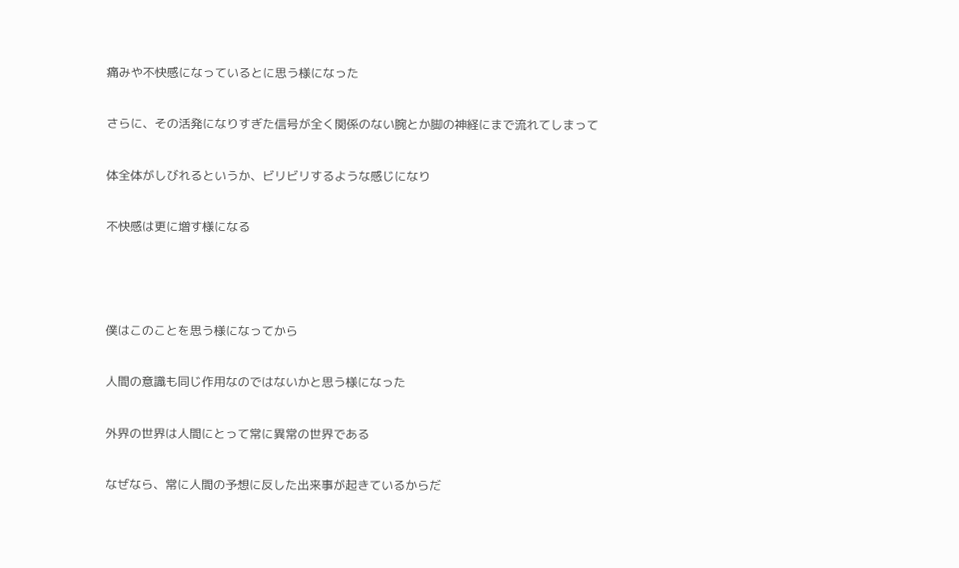痛みや不快感になっているとに思う様になった

さらに、その活発になりすぎた信号が全く関係のない腕とか脚の神経にまで流れてしまって

体全体がしびれるというか、ビリビリするような感じになり

不快感は更に増す様になる



僕はこのことを思う様になってから

人間の意識も同じ作用なのではないかと思う様になった

外界の世界は人間にとって常に異常の世界である

なぜなら、常に人間の予想に反した出来事が起きているからだ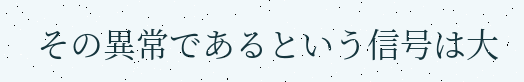その異常であるという信号は大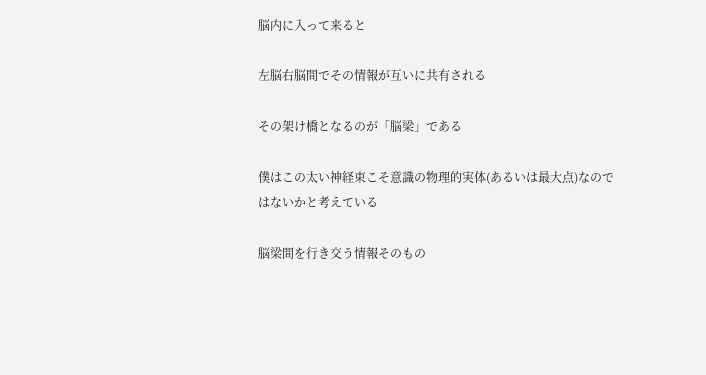脳内に入って来ると

左脳右脳間でその情報が互いに共有される

その架け橋となるのが「脳梁」である

僕はこの太い神経束こそ意識の物理的実体(あるいは最大点)なのではないかと考えている

脳梁間を行き交う情報そのもの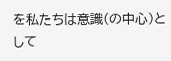を私たちは意識(の中心)として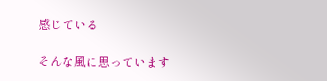感じている

そんな風に思っています